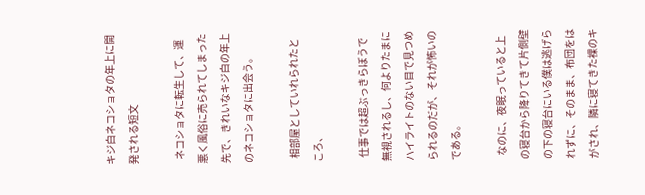キジ白ネコショタの年上に開発される短文

  ネコショタに転生して、運悪く風俗に売られてしまった先で、きれいなキジ白の年上のネコショタに出会う。

  相部屋としていれられたところ、

  仕事では超ぶっきらぼうで無視されるし、何よりたまにハイライトのない目で見つめられるのだが、それが怖いのである。

  なのに、夜眠っていると上の寝台から降りてきて片側壁の下の寝台にいる僕は逃げられずに、そのまま、布団をはがされ、隣に寝てきた裸のキ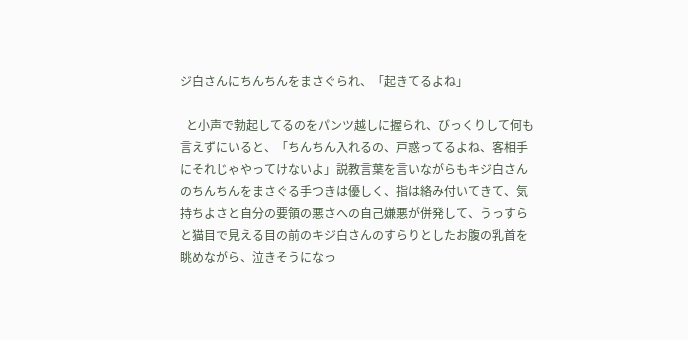ジ白さんにちんちんをまさぐられ、「起きてるよね」

  と小声で勃起してるのをパンツ越しに握られ、びっくりして何も言えずにいると、「ちんちん入れるの、戸惑ってるよね、客相手にそれじゃやってけないよ」説教言葉を言いながらもキジ白さんのちんちんをまさぐる手つきは優しく、指は絡み付いてきて、気持ちよさと自分の要領の悪さへの自己嫌悪が併発して、うっすらと猫目で見える目の前のキジ白さんのすらりとしたお腹の乳首を眺めながら、泣きそうになっ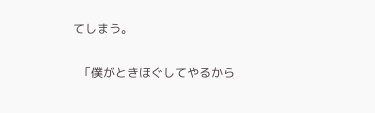てしまう。

  「僕がときほぐしてやるから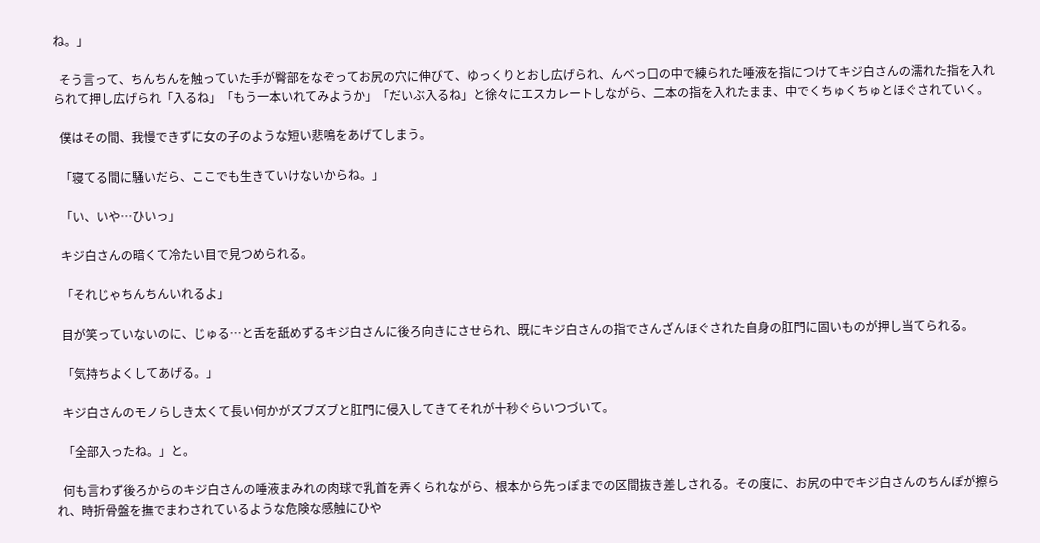ね。」

  そう言って、ちんちんを触っていた手が臀部をなぞってお尻の穴に伸びて、ゆっくりとおし広げられ、んべっ口の中で練られた唾液を指につけてキジ白さんの濡れた指を入れられて押し広げられ「入るね」「もう一本いれてみようか」「だいぶ入るね」と徐々にエスカレートしながら、二本の指を入れたまま、中でくちゅくちゅとほぐされていく。

  僕はその間、我慢できずに女の子のような短い悲鳴をあげてしまう。

  「寝てる間に騒いだら、ここでも生きていけないからね。」

  「い、いや…ひいっ」

  キジ白さんの暗くて冷たい目で見つめられる。

  「それじゃちんちんいれるよ」

  目が笑っていないのに、じゅる…と舌を舐めずるキジ白さんに後ろ向きにさせられ、既にキジ白さんの指でさんざんほぐされた自身の肛門に固いものが押し当てられる。

  「気持ちよくしてあげる。」

  キジ白さんのモノらしき太くて長い何かがズブズブと肛門に侵入してきてそれが十秒ぐらいつづいて。

  「全部入ったね。」と。

  何も言わず後ろからのキジ白さんの唾液まみれの肉球で乳首を弄くられながら、根本から先っぽまでの区間抜き差しされる。その度に、お尻の中でキジ白さんのちんぽが擦られ、時折骨盤を撫でまわされているような危険な感触にひや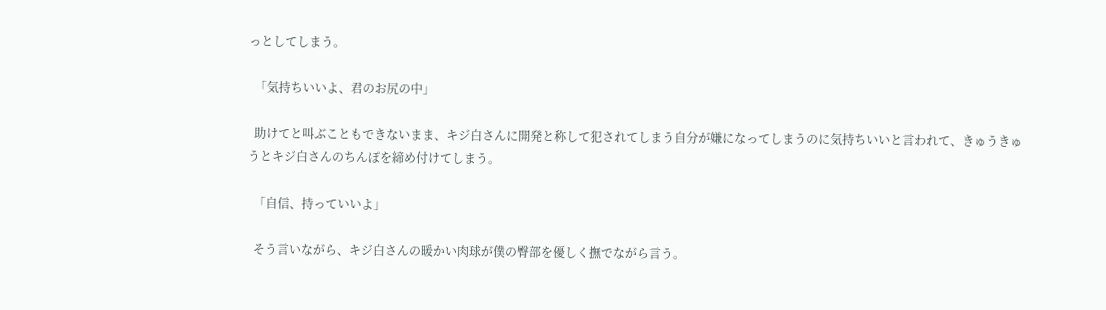っとしてしまう。

  「気持ちいいよ、君のお尻の中」

  助けてと叫ぶこともできないまま、キジ白さんに開発と称して犯されてしまう自分が嫌になってしまうのに気持ちいいと言われて、きゅうきゅうとキジ白さんのちんぽを締め付けてしまう。

  「自信、持っていいよ」

  そう言いながら、キジ白さんの暖かい肉球が僕の臀部を優しく撫でながら言う。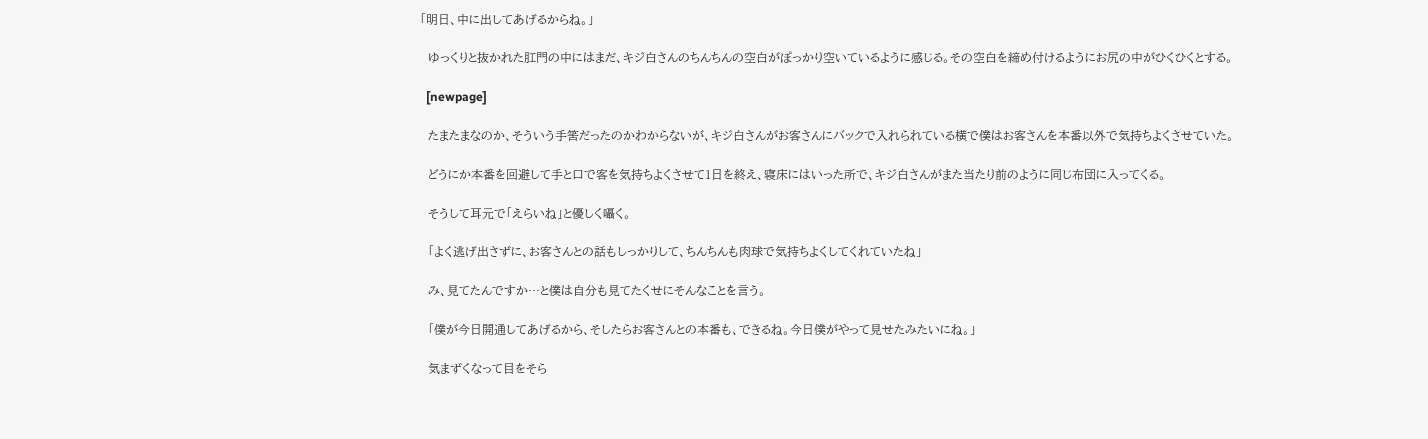「明日、中に出してあげるからね。」

  ゆっくりと抜かれた肛門の中にはまだ、キジ白さんのちんちんの空白がぽっかり空いているように感じる。その空白を締め付けるようにお尻の中がひくひくとする。

  [newpage]

  たまたまなのか、そういう手筈だったのかわからないが、キジ白さんがお客さんにバックで入れられている横で僕はお客さんを本番以外で気持ちよくさせていた。

  どうにか本番を回避して手と口で客を気持ちよくさせて1日を終え、寝床にはいった所で、キジ白さんがまた当たり前のように同じ布団に入ってくる。

  そうして耳元で「えらいね」と優しく囁く。

  「よく逃げ出さずに、お客さんとの話もしっかりして、ちんちんも肉球で気持ちよくしてくれていたね」

  み、見てたんですか…と僕は自分も見てたくせにそんなことを言う。

  「僕が今日開通してあげるから、そしたらお客さんとの本番も、できるね。今日僕がやって見せたみたいにね。」

  気まずくなって目をそら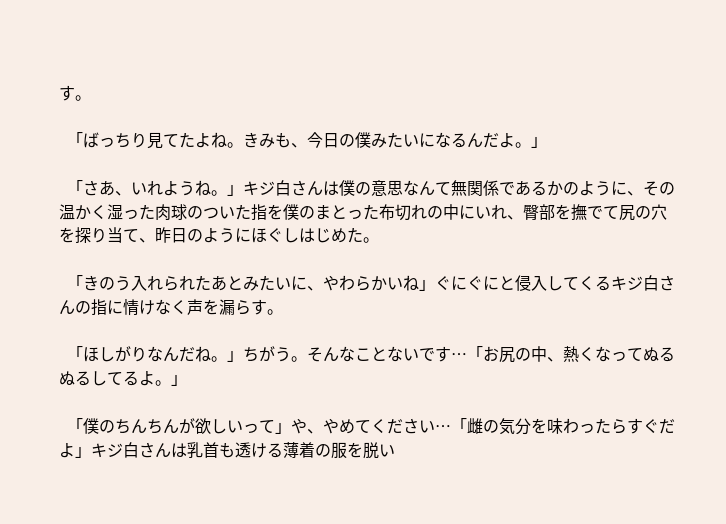す。

  「ばっちり見てたよね。きみも、今日の僕みたいになるんだよ。」

  「さあ、いれようね。」キジ白さんは僕の意思なんて無関係であるかのように、その温かく湿った肉球のついた指を僕のまとった布切れの中にいれ、臀部を撫でて尻の穴を探り当て、昨日のようにほぐしはじめた。

  「きのう入れられたあとみたいに、やわらかいね」ぐにぐにと侵入してくるキジ白さんの指に情けなく声を漏らす。

  「ほしがりなんだね。」ちがう。そんなことないです…「お尻の中、熱くなってぬるぬるしてるよ。」

  「僕のちんちんが欲しいって」や、やめてください…「雌の気分を味わったらすぐだよ」キジ白さんは乳首も透ける薄着の服を脱い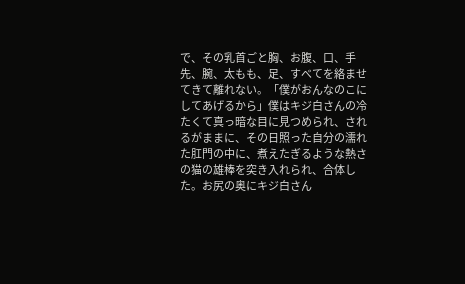で、その乳首ごと胸、お腹、口、手先、腕、太もも、足、すべてを絡ませてきて離れない。「僕がおんなのこにしてあげるから」僕はキジ白さんの冷たくて真っ暗な目に見つめられ、されるがままに、その日照った自分の濡れた肛門の中に、煮えたぎるような熱さの猫の雄棒を突き入れられ、合体した。お尻の奥にキジ白さん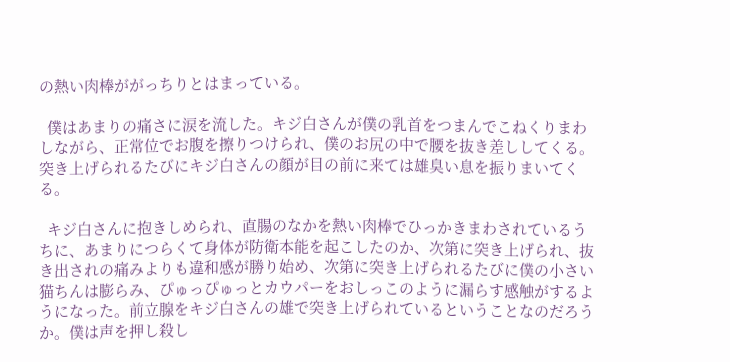の熱い肉棒ががっちりとはまっている。

  僕はあまりの痛さに涙を流した。キジ白さんが僕の乳首をつまんでこねくりまわしながら、正常位でお腹を擦りつけられ、僕のお尻の中で腰を抜き差ししてくる。突き上げられるたびにキジ白さんの顔が目の前に来ては雄臭い息を振りまいてくる。

  キジ白さんに抱きしめられ、直腸のなかを熱い肉棒でひっかきまわされているうちに、あまりにつらくて身体が防衛本能を起こしたのか、次第に突き上げられ、抜き出されの痛みよりも違和感が勝り始め、次第に突き上げられるたびに僕の小さい猫ちんは膨らみ、ぴゅっぴゅっとカウパーをおしっこのように漏らす感触がするようになった。前立腺をキジ白さんの雄で突き上げられているということなのだろうか。僕は声を押し殺し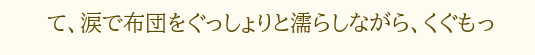て、涙で布団をぐっしょりと濡らしながら、くぐもっ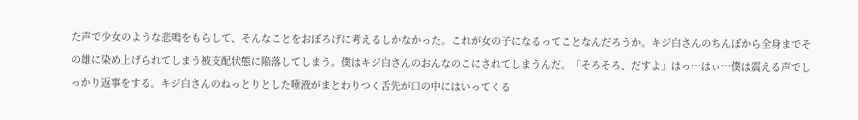た声で少女のような悲鳴をもらして、そんなことをおぼろげに考えるしかなかった。これが女の子になるってことなんだろうか。キジ白さんのちんぽから全身までその雄に染め上げられてしまう被支配状態に陥落してしまう。僕はキジ白さんのおんなのこにされてしまうんだ。「そろそろ、だすよ」はっ…はぃ…僕は震える声でしっかり返事をする。キジ白さんのねっとりとした唾液がまとわりつく舌先が口の中にはいってくる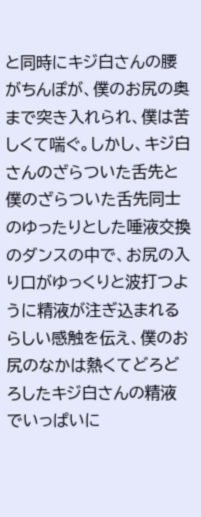と同時にキジ白さんの腰がちんぽが、僕のお尻の奥まで突き入れられ、僕は苦しくて喘ぐ。しかし、キジ白さんのざらついた舌先と僕のざらついた舌先同士のゆったりとした唾液交換のダンスの中で、お尻の入り口がゆっくりと波打つように精液が注ぎ込まれるらしい感触を伝え、僕のお尻のなかは熱くてどろどろしたキジ白さんの精液でいっぱいに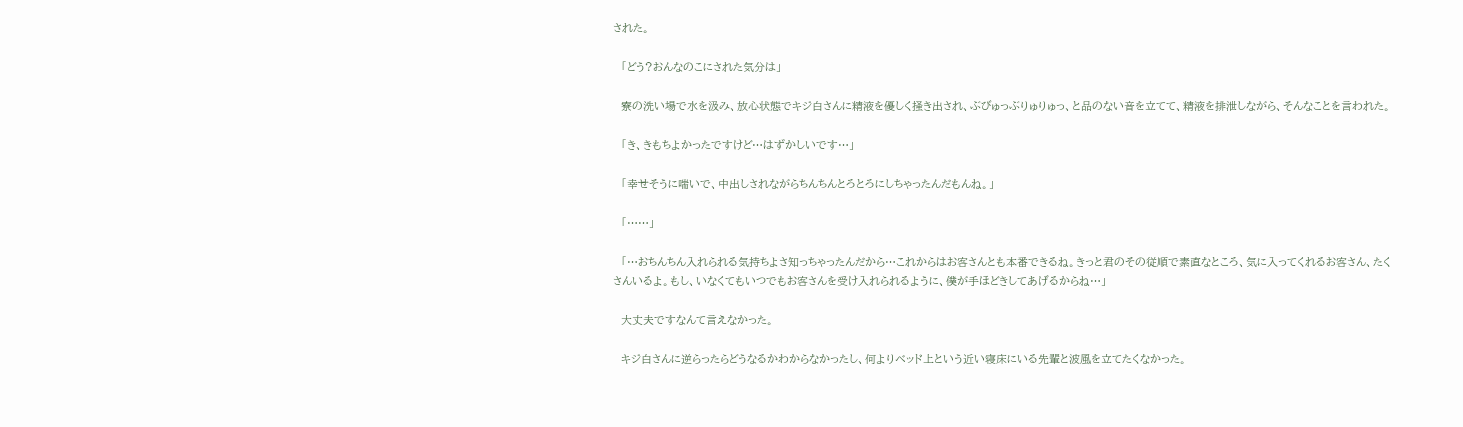された。

  「どう?おんなのこにされた気分は」

  寮の洗い場で水を汲み、放心状態でキジ白さんに精液を優しく掻き出され、ぶびゅっぶりゅりゅっ、と品のない音を立てて、精液を排泄しながら、そんなことを言われた。

  「き、きもちよかったですけど…はずかしいです…」

  「幸せそうに喘いで、中出しされながらちんちんとろとろにしちゃったんだもんね。」

  「……」

  「…おちんちん入れられる気持ちよさ知っちゃったんだから…これからはお客さんとも本番できるね。きっと君のその従順で素直なところ、気に入ってくれるお客さん、たくさんいるよ。もし、いなくてもいつでもお客さんを受け入れられるように、僕が手ほどきしてあげるからね…」

  大丈夫ですなんて言えなかった。

  キジ白さんに逆らったらどうなるかわからなかったし、何よりベッド上という近い寝床にいる先輩と波風を立てたくなかった。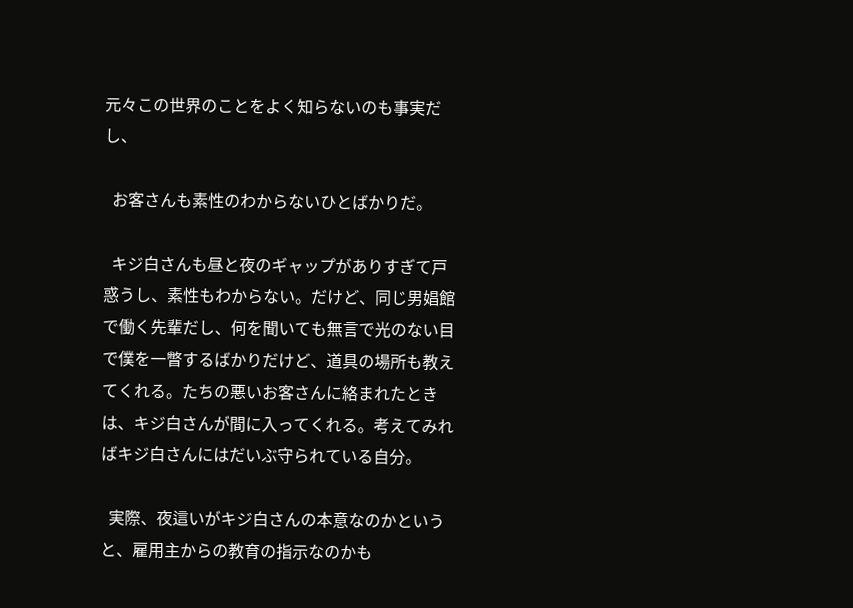元々この世界のことをよく知らないのも事実だし、

  お客さんも素性のわからないひとばかりだ。

  キジ白さんも昼と夜のギャップがありすぎて戸惑うし、素性もわからない。だけど、同じ男娼館で働く先輩だし、何を聞いても無言で光のない目で僕を一瞥するばかりだけど、道具の場所も教えてくれる。たちの悪いお客さんに絡まれたときは、キジ白さんが間に入ってくれる。考えてみればキジ白さんにはだいぶ守られている自分。

  実際、夜這いがキジ白さんの本意なのかというと、雇用主からの教育の指示なのかも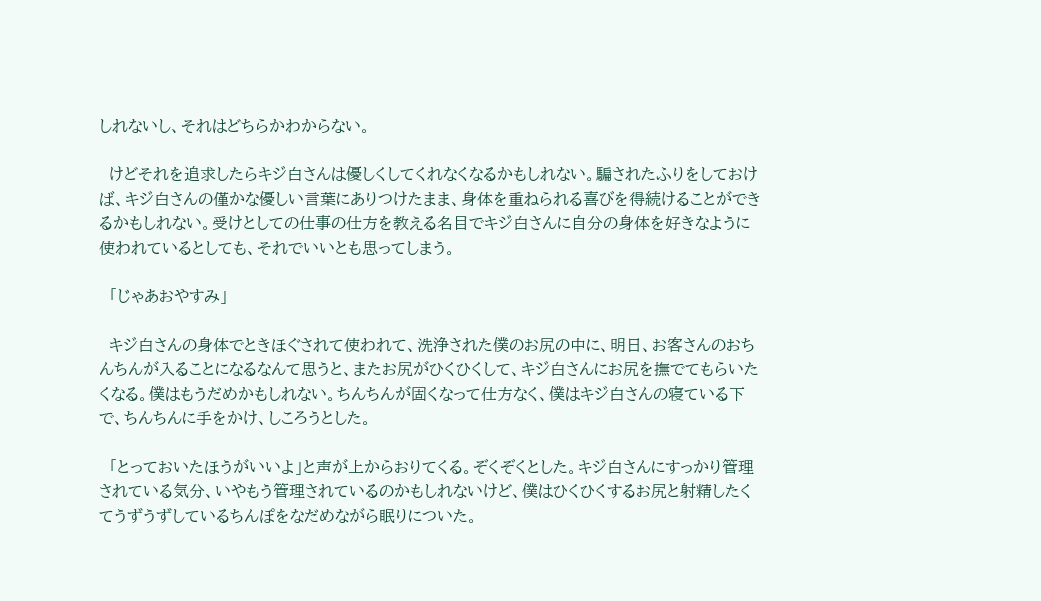しれないし、それはどちらかわからない。

  けどそれを追求したらキジ白さんは優しくしてくれなくなるかもしれない。騙されたふりをしておけば、キジ白さんの僅かな優しい言葉にありつけたまま、身体を重ねられる喜びを得続けることができるかもしれない。受けとしての仕事の仕方を教える名目でキジ白さんに自分の身体を好きなように使われているとしても、それでいいとも思ってしまう。

  「じゃあおやすみ」

  キジ白さんの身体でときほぐされて使われて、洗浄された僕のお尻の中に、明日、お客さんのおちんちんが入ることになるなんて思うと、またお尻がひくひくして、キジ白さんにお尻を撫でてもらいたくなる。僕はもうだめかもしれない。ちんちんが固くなって仕方なく、僕はキジ白さんの寝ている下で、ちんちんに手をかけ、しころうとした。

  「とっておいたほうがいいよ」と声が上からおりてくる。ぞくぞくとした。キジ白さんにすっかり管理されている気分、いやもう管理されているのかもしれないけど、僕はひくひくするお尻と射精したくてうずうずしているちんぽをなだめながら眠りについた。